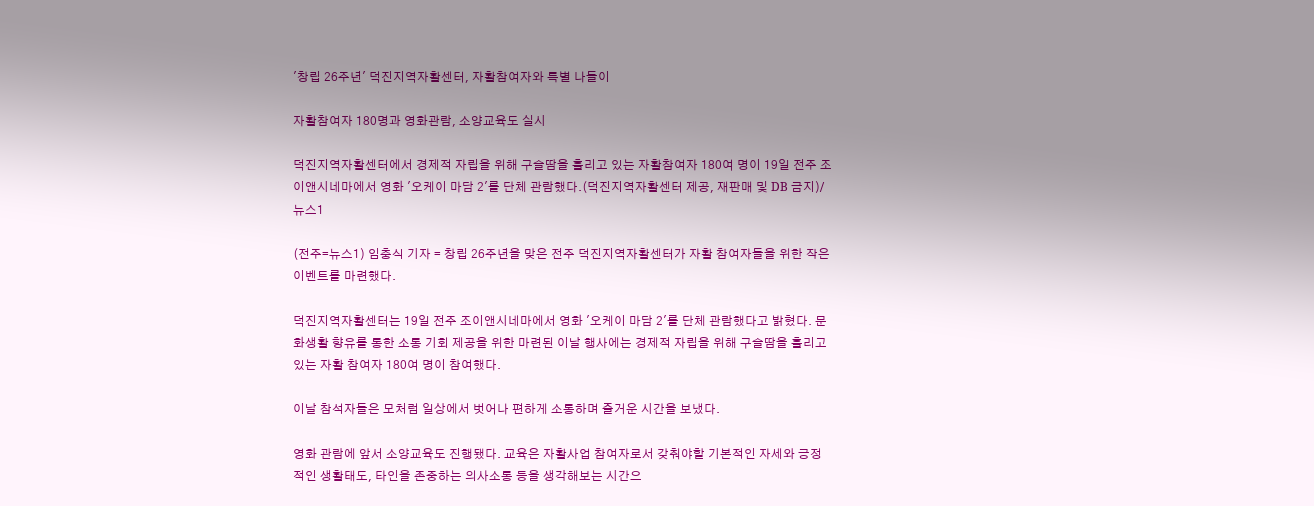'창립 26주년' 덕진지역자활센터, 자활참여자와 특별 나들이

자활참여자 180명과 영화관람, 소양교육도 실시

덕진지역자활센터에서 경제적 자립을 위해 구슬땀을 흘리고 있는 자활참여자 180여 명이 19일 전주 조이앤시네마에서 영화 '오케이 마담 2'를 단체 관람했다.(덕진지역자활센터 제공, 재판매 및 DB 금지)/뉴스1

(전주=뉴스1) 임충식 기자 = 창립 26주년을 맞은 전주 덕진지역자활센터가 자활 참여자들을 위한 작은 이벤트를 마련했다.

덕진지역자활센터는 19일 전주 조이앤시네마에서 영화 '오케이 마담 2'를 단체 관람했다고 밝혔다. 문화생활 향유를 통한 소통 기회 제공을 위한 마련된 이날 행사에는 경제적 자립을 위해 구슬땀을 흘리고 있는 자활 참여자 180여 명이 참여했다.

이날 참석자들은 모처럼 일상에서 벗어나 편하게 소통하며 즐거운 시간을 보냈다.

영화 관람에 앞서 소양교육도 진행됐다. 교육은 자활사업 참여자로서 갖춰야할 기본적인 자세와 긍정적인 생활태도, 타인을 존중하는 의사소통 등을 생각해보는 시간으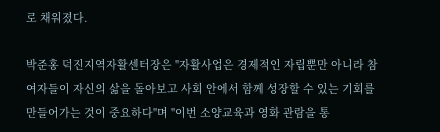로 채워졌다.

박준홍 덕진지역자활센터장은 "자활사업은 경제적인 자립뿐만 아니라 참여자들이 자신의 삶을 돌아보고 사회 안에서 함께 성장할 수 있는 기회를 만들어가는 것이 중요하다"며 "이번 소양교육과 영화 관람을 통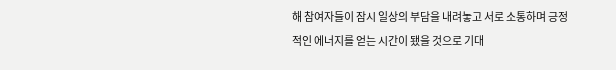해 참여자들이 잠시 일상의 부담을 내려놓고 서로 소통하며 긍정적인 에너지를 얻는 시간이 됐을 것으로 기대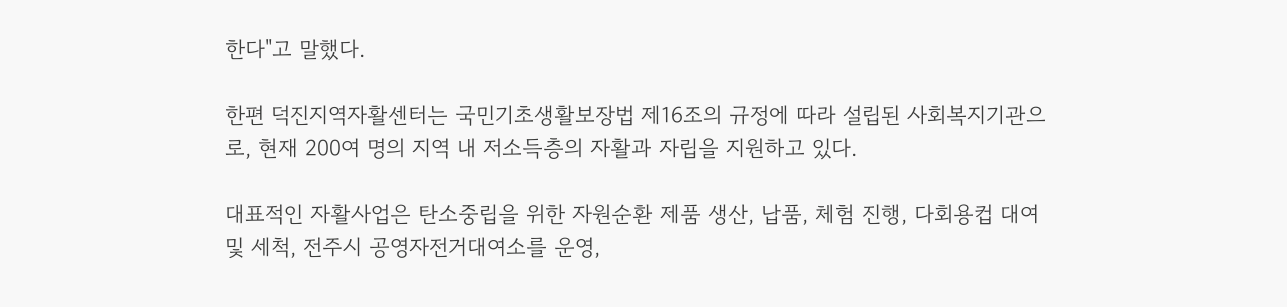한다"고 말했다.

한편 덕진지역자활센터는 국민기초생활보장법 제16조의 규정에 따라 설립된 사회복지기관으로, 현재 200여 명의 지역 내 저소득층의 자활과 자립을 지원하고 있다.

대표적인 자활사업은 탄소중립을 위한 자원순환 제품 생산, 납품, 체험 진행, 다회용컵 대여 및 세척, 전주시 공영자전거대여소를 운영,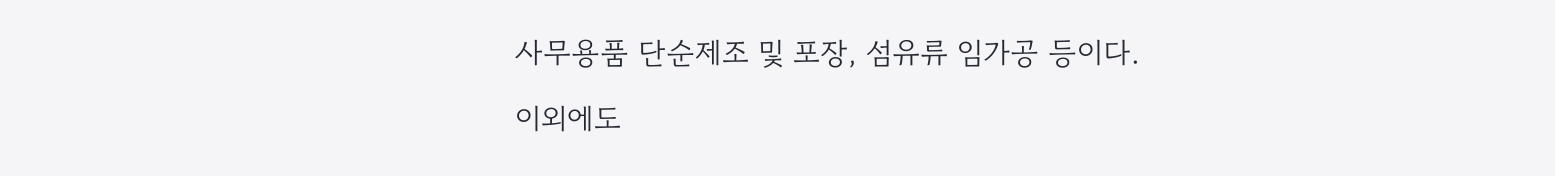사무용품 단순제조 및 포장, 섬유류 임가공 등이다.

이외에도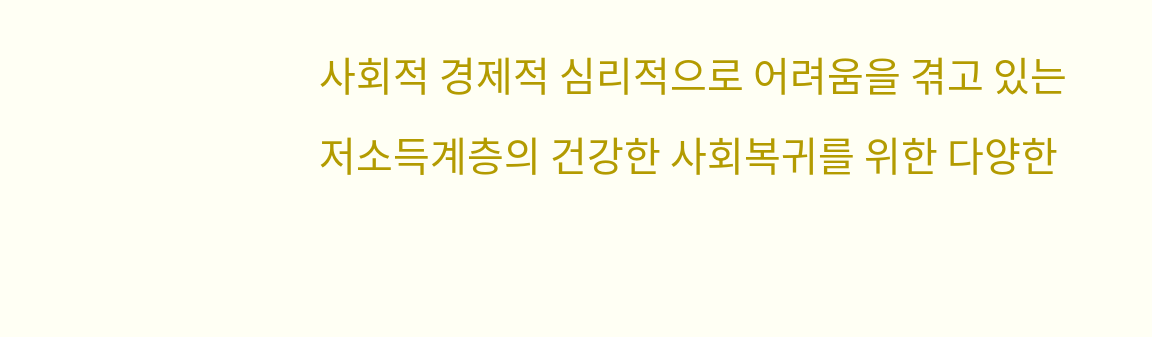사회적 경제적 심리적으로 어려움을 겪고 있는 저소득계층의 건강한 사회복귀를 위한 다양한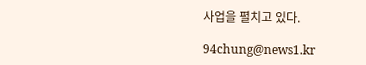사업을 펼치고 있다.

94chung@news1.kr